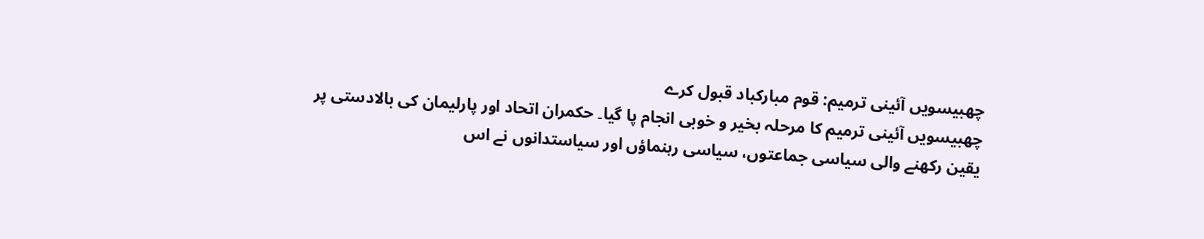چھبیسویں آئینی ترمیم: قوم مبارکباد قبول کرے
چھبیسویں آئینی ترمیم کا مرحلہ بخیر و خوبی انجام پا گیا۔ حکمران اتحاد اور پارلیمان کی بالادستی پر یقین رکھنے والی سیاسی جماعتوں، سیاسی رہنماؤں اور سیاستدانوں نے اس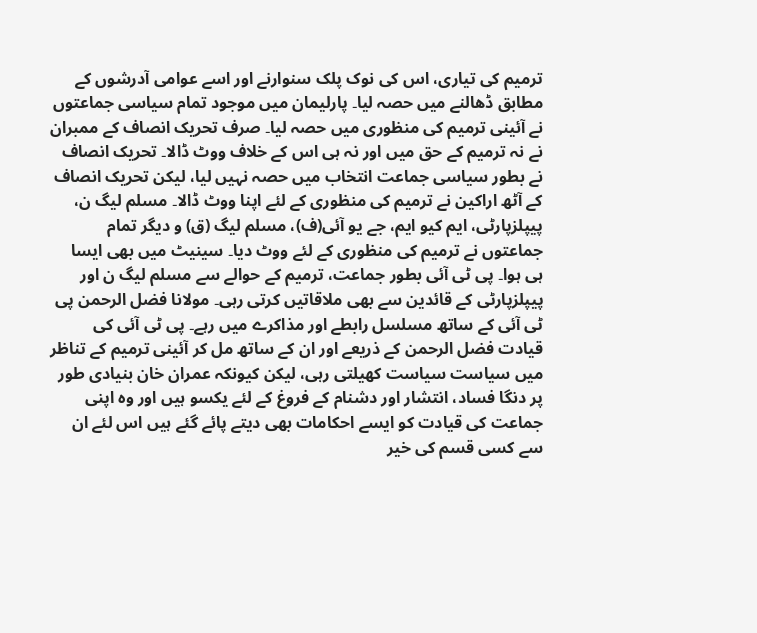ترمیم کی تیاری، اس کی نوک پلک سنوارنے اور اسے عوامی آدرشوں کے مطابق ڈھالنے میں حصہ لیا۔ پارلیمان میں موجود تمام سیاسی جماعتوں نے آئینی ترمیم کی منظوری میں حصہ لیا۔ صرف تحریک انصاف کے ممبران نے نہ ترمیم کے حق میں اور نہ ہی اس کے خلاف ووٹ ڈالا۔ تحریک انصاف نے بطور سیاسی جماعت انتخاب میں حصہ نہیں لیا، لیکن تحریک انصاف کے آٹھ اراکین نے ترمیم کی منظوری کے لئے اپنا ووٹ ڈالا۔ مسلم لیگ ن، پیپلزپارٹی، ایم کیو ایم، جے یو آئی(ف)، مسلم لیگ (ق) و دیگر تمام جماعتوں نے ترمیم کی منظوری کے لئے ووٹ دیا۔ سینیٹ میں بھی ایسا ہی ہوا۔ پی ٹی آئی بطور جماعت، ترمیم کے حوالے سے مسلم لیگ ن اور پیپلزپارٹی کے قائدین سے بھی ملاقاتیں کرتی رہی۔ مولانا فضل الرحمن پی ٹی آئی کے ساتھ مسلسل رابطے اور مذاکرے میں رہے۔ پی ٹی آئی کی قیادت فضل الرحمن کے ذریعے اور ان کے ساتھ مل کر آئینی ترمیم کے تناظر میں سیاست سیاست کھیلتی رہی، لیکن کیونکہ عمران خان بنیادی طور پر دنگا فساد، انتشار اور دشنام کے فروغ کے لئے یکسو ہیں اور وہ اپنی جماعت کی قیادت کو ایسے احکامات بھی دیتے پائے گئے ہیں اس لئے ان سے کسی قسم کی خیر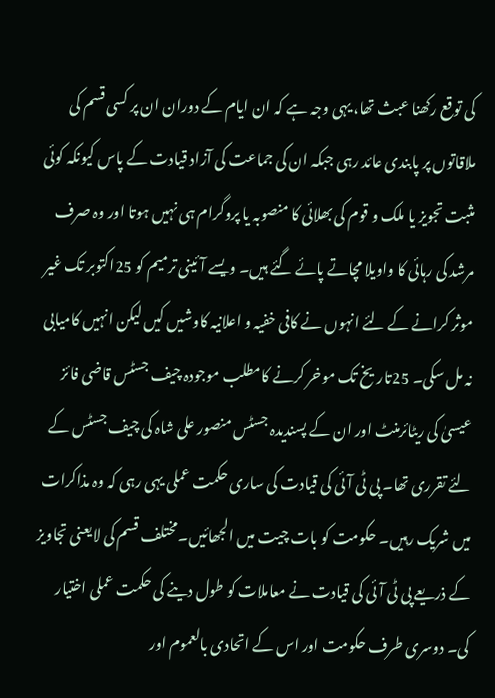کی توقع رکھنا عبث تھا، یہی وجہ ہے کہ ان ایام کے دوران ان پر کسی قسم کی ملاقاتوں پر پابندی عائد رہی جبکہ ان کی جماعت کی آزاد قیادت کے پاس کیونکہ کوئی مثبت تجویز یا ملک و قوم کی بھلائی کا منصوبہ یا پروگرام ہی نہیں ہوتا اور وہ صرف مرشد کی رہائی کا واویلا مچاتے پائے گئے ہیں۔ ویسے آئینی ترمیم کو 25اکتوبر تک غیر موثر کرانے کے لئے انہوں نے کافی خفیہ و اعلانیہ کاوشیں کیں لیکن انہیں کامیابی نہ مل سکی۔ 25تاریخ تک موخر کرنے کامطلب موجودہ چیف جسٹس قاضی فائز عیسیٰ کی ریٹائرمنٹ اور ان کے پسندیدہ جسٹس منصور علی شاہ کی چیف جسٹس کے لئے تقرری تھا۔ پی ٹی آئی کی قیادت کی ساری حکمت عملی یہی رہی کہ وہ مذاکرات میں شریک رہیں۔ حکومت کو بات چیت میں الجھائیں۔مختلف قسم کی لایعنی تجاویز کے ذریعے پی ٹی آئی کی قیادت نے معاملات کو طول دینے کی حکمت عملی اختیار کی۔ دوسری طرف حکومت اور اس کے اتحادی بالعموم اور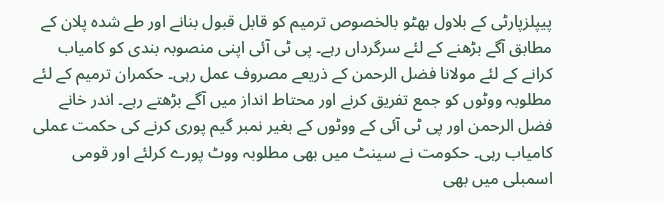پیپلزپارٹی کے بلاول بھٹو بالخصوص ترمیم کو قابل قبول بنانے اور طے شدہ پلان کے مطابق آگے بڑھنے کے لئے سرگرداں رہے۔ پی ٹی آئی اپنی منصوبہ بندی کو کامیاب کرانے کے لئے مولانا فضل الرحمن کے ذریعے مصروف عمل رہی۔ حکمران ترمیم کے لئے مطلوبہ ووٹوں کو جمع تفریق کرنے اور محتاط انداز میں آگے بڑھتے رہے۔ اندر خانے فضل الرحمن اور پی ٹی آئی کے ووٹوں کے بغیر نمبر گیم پوری کرنے کی حکمت عملی کامیاب رہی۔ حکومت نے سینٹ میں بھی مطلوبہ ووٹ پورے کرلئے اور قومی اسمبلی میں بھی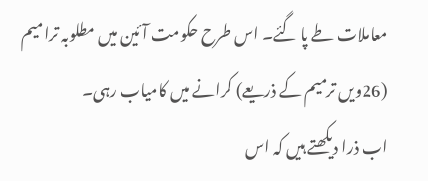معاملات طے پا گئے۔ اس طرح حکومت آئین میں مطلوبہ ترامیم (26ویں ترمیم کے ذریعے) کرانے میں کامیاب رہی۔
اب ذرا دیکھتے ہیں کہ اس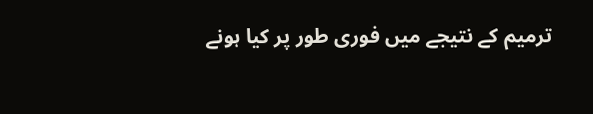ترمیم کے نتیجے میں فوری طور پر کیا ہونے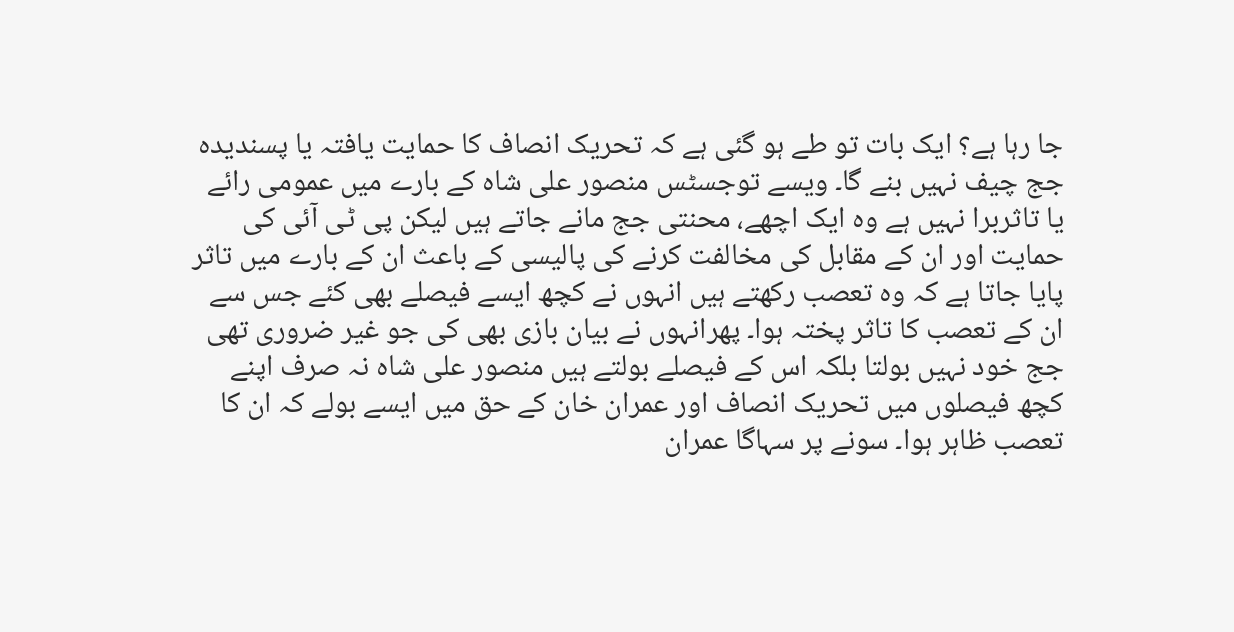جا رہا ہے؟ ایک بات تو طے ہو گئی ہے کہ تحریک انصاف کا حمایت یافتہ یا پسندیدہ جج چیف نہیں بنے گا۔ ویسے توجسٹس منصور علی شاہ کے بارے میں عمومی رائے یا تاثربرا نہیں ہے وہ ایک اچھے، محنتی جج مانے جاتے ہیں لیکن پی ٹی آئی کی حمایت اور ان کے مقابل کی مخالفت کرنے کی پالیسی کے باعث ان کے بارے میں تاثر پایا جاتا ہے کہ وہ تعصب رکھتے ہیں انہوں نے کچھ ایسے فیصلے بھی کئے جس سے ان کے تعصب کا تاثر پختہ ہوا۔ پھرانہوں نے بیان بازی بھی کی جو غیر ضروری تھی جج خود نہیں بولتا بلکہ اس کے فیصلے بولتے ہیں منصور علی شاہ نہ صرف اپنے کچھ فیصلوں میں تحریک انصاف اور عمران خان کے حق میں ایسے بولے کہ ان کا تعصب ظاہر ہوا۔ سونے پر سہاگا عمران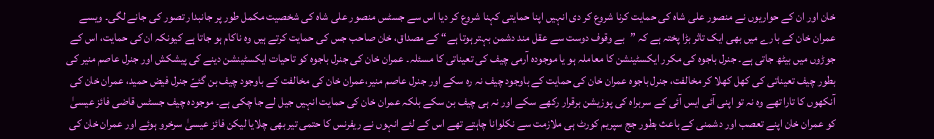خان اور ان کے حواریوں نے منصور علی شاہ کی حمایت کرنا شروع کر دی انہیں اپنا حمایتی کہنا شروع کر دیا اس سے جسٹس منصور علی شاہ کی شخصیت مکمل طور پر جانبدار تصور کی جانے لگی۔ ویسے عمران خان کے بارے میں بھی ایک تاثر بڑا پختہ ہے کہ ”بے وقوف دوست سے عقل مند دشمن بہتر ہوتا ہے“ کے مصداق، خان صاحب جس کی حمایت کرتے ہیں وہ ناکام ہو جاتا ہے کیونکہ ان کی حمایت، اس کے جوڑوں میں بیٹھ جاتی ہے۔ جنرل باجوہ کی مکرر ایکسٹینشن کا معاملہ ہو یا موجودہ آرمی چیف کی تعیناتی کا مسئلہ۔ عمران خان کی جنرل باجوہ کو تاحیات ایکسٹینشن دینے کی پیشکش اور جنرل عاصم منیر کی بطور چیف تعیناتی کی کھل کھلا کر مخالفت، جنرل باجوہ عمران خان کی حمایت کے باوجود چیف نہ رہ سکے اور جنرل عاصم منیر،عمران خان کی مخالفت کے باوجود چیف بن گئےّ جنرل فیض حمید، عمران خان کی آنکھوں کا تارا تھے وہ نہ تو اپنی آئی ایس آئی کے سربراہ کی پوزیشن برقرار رکھے سکے اور نہ ہی چیف بن سکے بلکہ عمران خان کی حمایت انہیں جیل لے جا چکی ہے۔ موجودہ چیف جسٹس قاضی فائز عیسیٰ کو عمران خان اپنے تعصب اور دشمنی کے باعث بطور جج سپریم کورٹ ہی ملازمت سے نکلوانا چاہتے تھے اس کے لئے انہوں نے ریفرنس کا حتمی تیر بھی چلایا لیکن فائز عیسیٰ سرخرو ہوئے اور عمران خان کی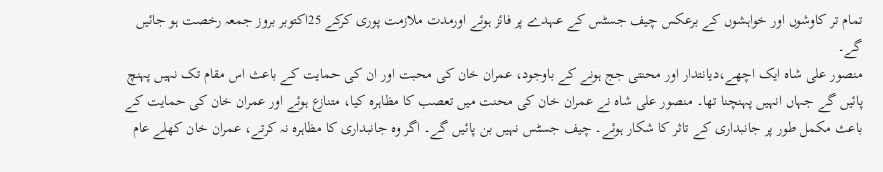تمام تر کاوشوں اور خواہشوں کے برعکس چیف جسٹس کے عہدے پر فائز ہوئے اورمدت ملازمت پوری کرکے 25اکتوبر بروز جمعہ رخصت ہو جائیں گے۔
منصور علی شاہ ایک اچھے،دیانتدار اور محنتی جج ہونے کے باوجود، عمران خان کی محبت اور ان کی حمایت کے باعث اس مقام تک نہیں پہنچ پائیں گے جہاں انہیں پہنچنا تھا۔ منصور علی شاہ نے عمران خان کی محنت میں تعصب کا مظاہرہ کیا، متنازع ہوئے اور عمران خان کی حمایت کے باعث مکمل طور پر جانبداری کے تاثر کا شکار ہوئے۔ چیف جسٹس نہیں بن پائیں گے۔ اگر وہ جانبداری کا مظاہرہ نہ کرتے، عمران خان کھلے عام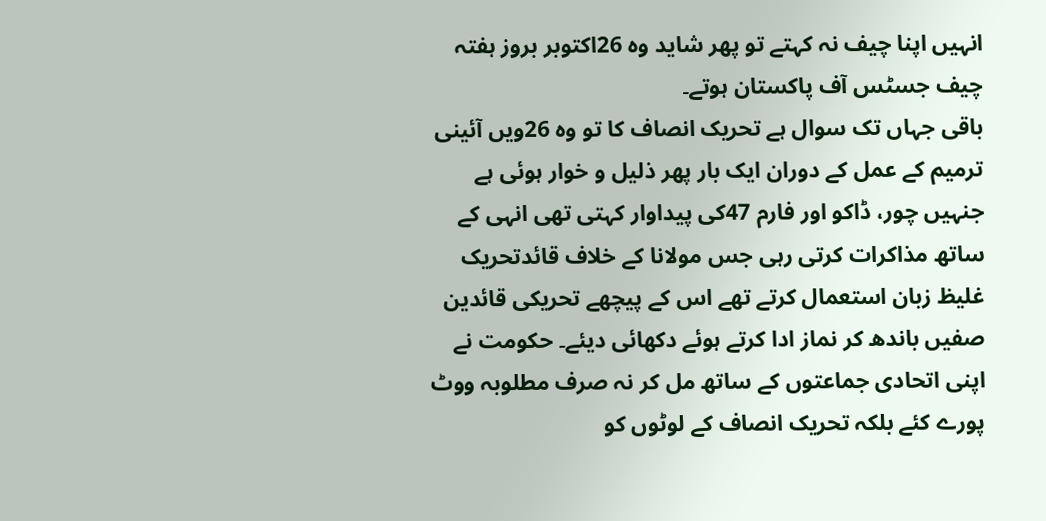انہیں اپنا چیف نہ کہتے تو پھر شاید وہ 26اکتوبر بروز ہفتہ چیف جسٹس آف پاکستان ہوتے۔
باقی جہاں تک سوال ہے تحریک انصاف کا تو وہ 26ویں آئینی ترمیم کے عمل کے دوران ایک بار پھر ذلیل و خوار ہوئی ہے جنہیں چور، ڈاکو اور فارم 47کی پیداوار کہتی تھی انہی کے ساتھ مذاکرات کرتی رہی جس مولانا کے خلاف قائدتحریک غلیظ زبان استعمال کرتے تھے اس کے پیچھے تحریکی قائدین صفیں باندھ کر نماز ادا کرتے ہوئے دکھائی دیئے۔ حکومت نے اپنی اتحادی جماعتوں کے ساتھ مل کر نہ صرف مطلوبہ ووٹ پورے کئے بلکہ تحریک انصاف کے لوٹوں کو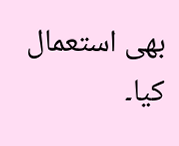بھی استعمال کیا۔